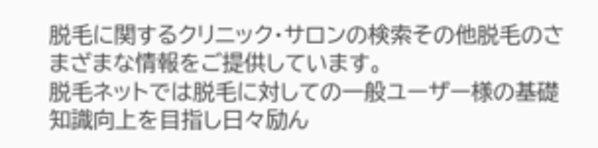脱毛に関するクリニック・サロンの検索その他脱毛のさまざまな情報をご提供しています。
脱毛ネットでは脱毛に対しての一般ユーザー様の基礎知識向上を目指し日々励ん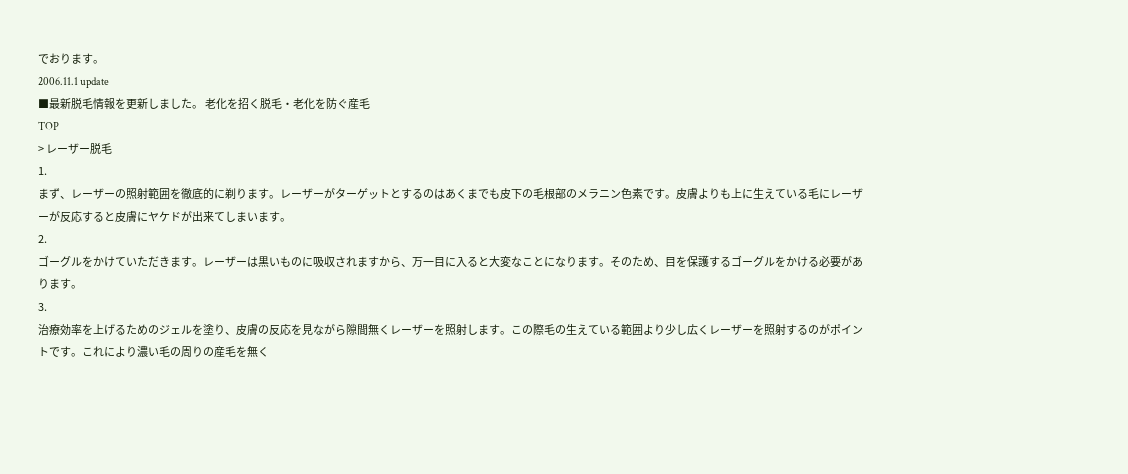でおります。
2006.11.1 update
■最新脱毛情報を更新しました。 老化を招く脱毛・老化を防ぐ産毛
TOP
> レーザー脱毛
1.
まず、レーザーの照射範囲を徹底的に剃ります。レーザーがターゲットとするのはあくまでも皮下の毛根部のメラニン色素です。皮膚よりも上に生えている毛にレーザーが反応すると皮膚にヤケドが出来てしまいます。
2.
ゴーグルをかけていただきます。レーザーは黒いものに吸収されますから、万一目に入ると大変なことになります。そのため、目を保護するゴーグルをかける必要があります。
3.
治療効率を上げるためのジェルを塗り、皮膚の反応を見ながら隙間無くレーザーを照射します。この際毛の生えている範囲より少し広くレーザーを照射するのがポイントです。これにより濃い毛の周りの産毛を無く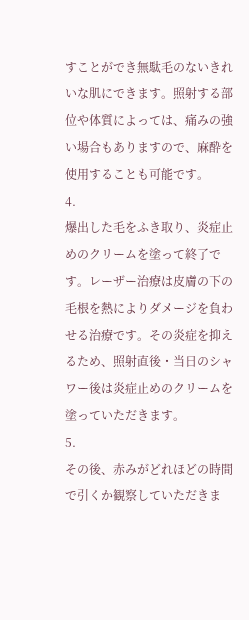すことができ無駄毛のないきれいな肌にできます。照射する部位や体質によっては、痛みの強い場合もありますので、麻酔を使用することも可能です。
4.
爆出した毛をふき取り、炎症止めのクリームを塗って終了です。レーザー治療は皮膚の下の毛根を熱によりダメージを負わせる治療です。その炎症を抑えるため、照射直後・当日のシャワー後は炎症止めのクリームを塗っていただきます。
5.
その後、赤みがどれほどの時間で引くか観察していただきま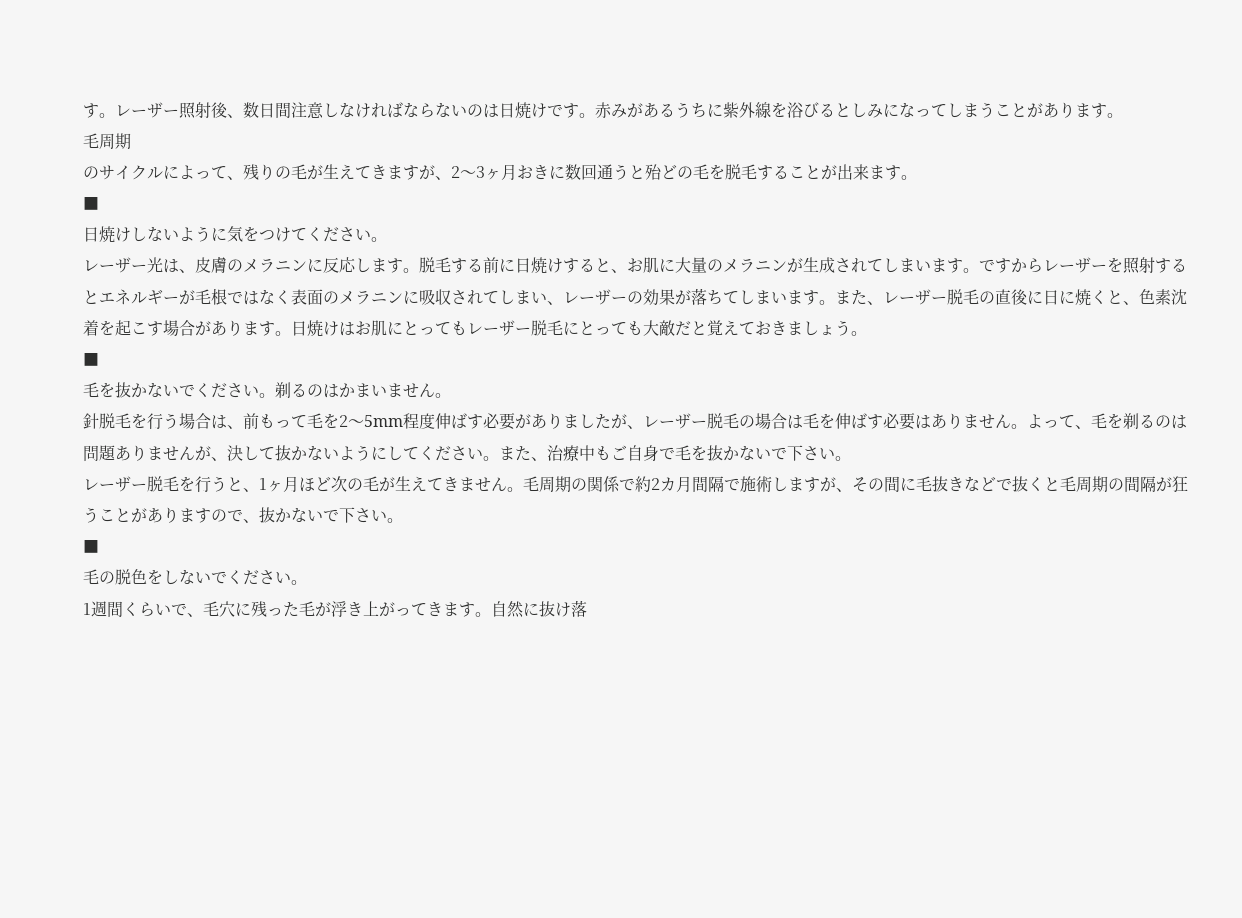す。レーザー照射後、数日間注意しなければならないのは日焼けです。赤みがあるうちに紫外線を浴びるとしみになってしまうことがあります。
毛周期
のサイクルによって、残りの毛が生えてきますが、2〜3ヶ月おきに数回通うと殆どの毛を脱毛することが出来ます。
■
日焼けしないように気をつけてください。
レーザー光は、皮膚のメラニンに反応します。脱毛する前に日焼けすると、お肌に大量のメラニンが生成されてしまいます。ですからレーザーを照射するとエネルギーが毛根ではなく表面のメラニンに吸収されてしまい、レーザーの効果が落ちてしまいます。また、レーザー脱毛の直後に日に焼くと、色素沈着を起こす場合があります。日焼けはお肌にとってもレーザー脱毛にとっても大敵だと覚えておきましょう。
■
毛を抜かないでください。剃るのはかまいません。
針脱毛を行う場合は、前もって毛を2〜5mm程度伸ばす必要がありましたが、レーザー脱毛の場合は毛を伸ばす必要はありません。よって、毛を剃るのは問題ありませんが、決して抜かないようにしてください。また、治療中もご自身で毛を抜かないで下さい。
レーザー脱毛を行うと、1ヶ月ほど次の毛が生えてきません。毛周期の関係で約2カ月間隔で施術しますが、その間に毛抜きなどで抜くと毛周期の間隔が狂うことがありますので、抜かないで下さい。
■
毛の脱色をしないでください。
1週間くらいで、毛穴に残った毛が浮き上がってきます。自然に抜け落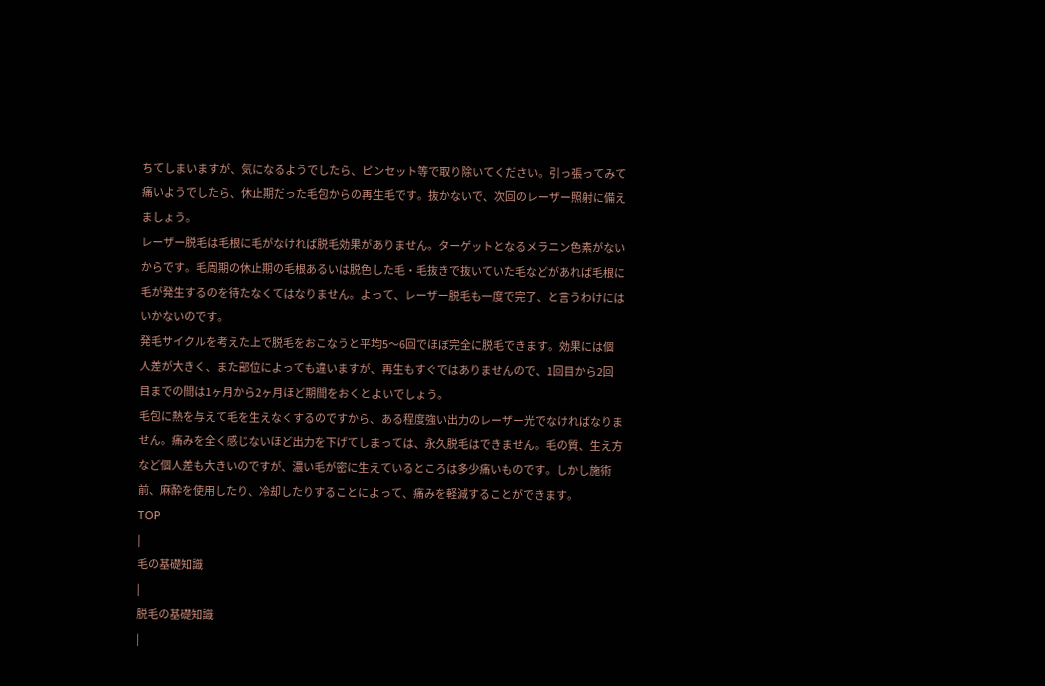ちてしまいますが、気になるようでしたら、ピンセット等で取り除いてください。引っ張ってみて痛いようでしたら、休止期だった毛包からの再生毛です。抜かないで、次回のレーザー照射に備えましょう。
レーザー脱毛は毛根に毛がなければ脱毛効果がありません。ターゲットとなるメラニン色素がないからです。毛周期の休止期の毛根あるいは脱色した毛・毛抜きで抜いていた毛などがあれば毛根に毛が発生するのを待たなくてはなりません。よって、レーザー脱毛も一度で完了、と言うわけにはいかないのです。
発毛サイクルを考えた上で脱毛をおこなうと平均5〜6回でほぼ完全に脱毛できます。効果には個人差が大きく、また部位によっても違いますが、再生もすぐではありませんので、1回目から2回目までの間は1ヶ月から2ヶ月ほど期間をおくとよいでしょう。
毛包に熱を与えて毛を生えなくするのですから、ある程度強い出力のレーザー光でなければなりません。痛みを全く感じないほど出力を下げてしまっては、永久脱毛はできません。毛の質、生え方など個人差も大きいのですが、濃い毛が密に生えているところは多少痛いものです。しかし施術前、麻酔を使用したり、冷却したりすることによって、痛みを軽減することができます。
TOP
|
毛の基礎知識
|
脱毛の基礎知識
|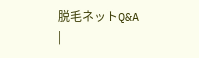脱毛ネットQ&A
|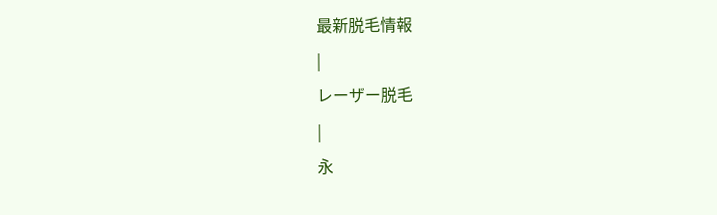最新脱毛情報
|
レーザー脱毛
|
永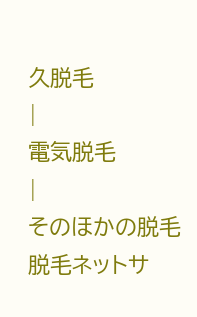久脱毛
|
電気脱毛
|
そのほかの脱毛
脱毛ネットサ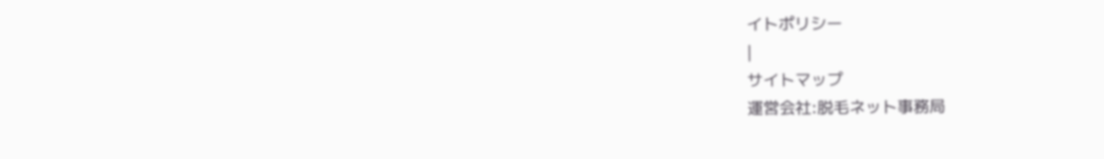イトポリシー
|
サイトマップ
運営会社:脱毛ネット事務局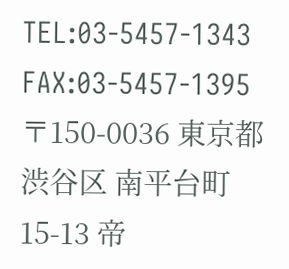TEL:03-5457-1343 FAX:03-5457-1395
〒150-0036 東京都 渋谷区 南平台町 15-13 帝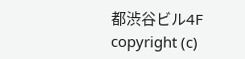都渋谷ビル4F
copyright (c)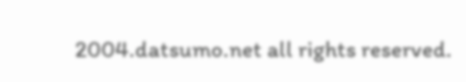2004.datsumo.net all rights reserved.